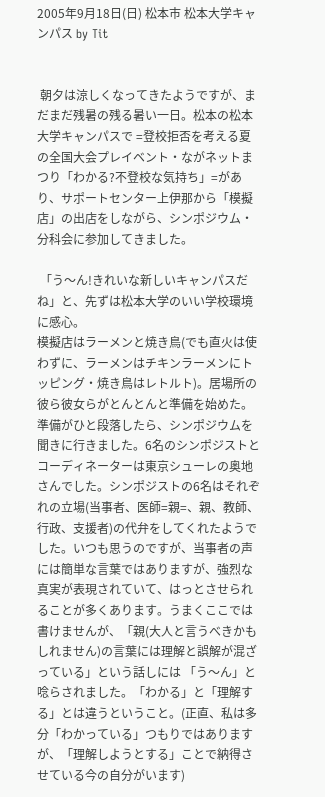2005年9月18日(日) 松本市 松本大学キャンパス by Tit


 朝夕は涼しくなってきたようですが、まだまだ残暑の残る暑い一日。松本の松本大学キャンパスで =登校拒否を考える夏の全国大会プレイベント・ながネットまつり「わかる?不登校な気持ち」=があり、サポートセンター上伊那から「模擬店」の出店をしながら、シンポジウム・分科会に参加してきました。

 「う〜ん!きれいな新しいキャンパスだね」と、先ずは松本大学のいい学校環境に感心。
模擬店はラーメンと焼き鳥(でも直火は使わずに、ラーメンはチキンラーメンにトッピング・焼き鳥はレトルト)。居場所の彼ら彼女らがとんとんと準備を始めた。準備がひと段落したら、シンポジウムを聞きに行きました。6名のシンポジストとコーディネーターは東京シューレの奥地さんでした。シンポジストの6名はそれぞれの立場(当事者、医師=親=、親、教師、行政、支援者)の代弁をしてくれたようでした。いつも思うのですが、当事者の声には簡単な言葉ではありますが、強烈な真実が表現されていて、はっとさせられることが多くあります。うまくここでは書けませんが、「親(大人と言うべきかもしれません)の言葉には理解と誤解が混ざっている」という話しには 「う〜ん」と唸らされました。「わかる」と「理解する」とは違うということ。(正直、私は多分「わかっている」つもりではありますが、「理解しようとする」ことで納得させている今の自分がいます)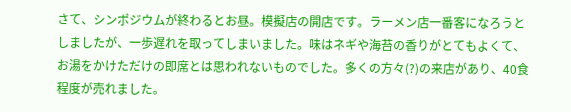さて、シンポジウムが終わるとお昼。模擬店の開店です。ラーメン店一番客になろうとしましたが、一歩遅れを取ってしまいました。味はネギや海苔の香りがとてもよくて、お湯をかけただけの即席とは思われないものでした。多くの方々(?)の来店があり、40食程度が売れました。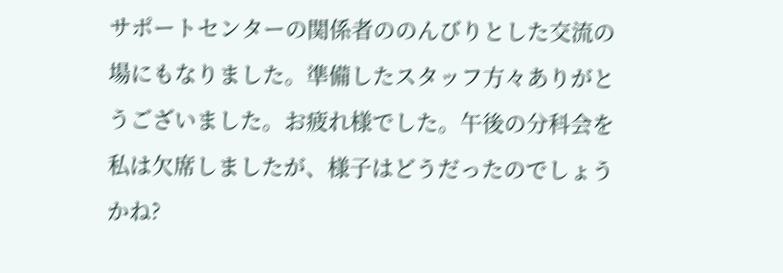サポートセンターの関係者ののんびりとした交流の場にもなりました。準備したスタッフ方々ありがとうございました。お疲れ様でした。午後の分科会を私は欠席しましたが、様子はどうだったのでしょうかね?